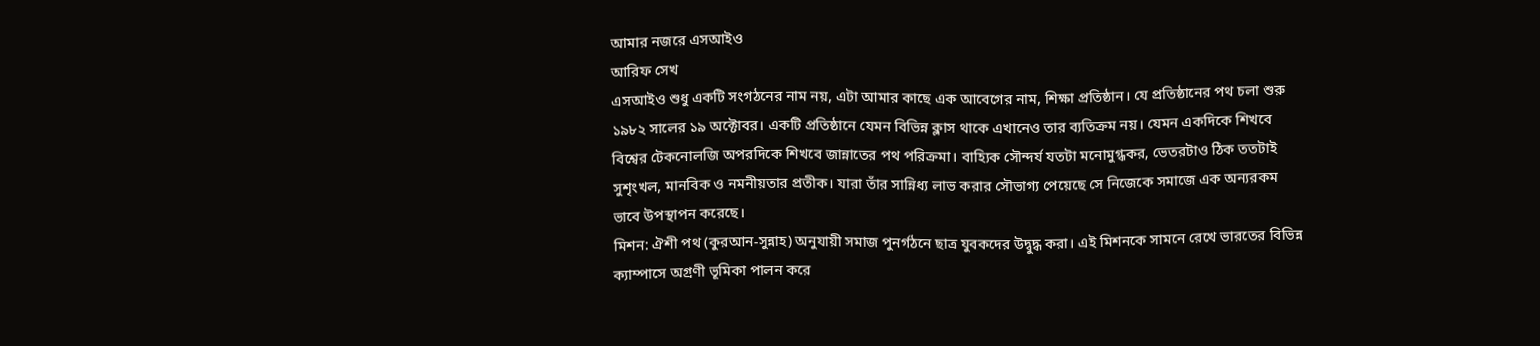আমার নজরে এসআইও
আরিফ সেখ
এসআইও শুধু একটি সংগঠনের নাম নয়, এটা আমার কাছে এক আবেগের নাম, শিক্ষা প্রতিষ্ঠান। যে প্রতিষ্ঠানের পথ চলা শুরু ১৯৮২ সালের ১৯ অক্টোবর। একটি প্রতিষ্ঠানে যেমন বিভিন্ন ক্লাস থাকে এখানেও তার ব্যতিক্রম নয়। যেমন একদিকে শিখবে বিশ্বের টেকনোলজি অপরদিকে শিখবে জান্নাতের পথ পরিক্রমা। বাহ্যিক সৌন্দর্য যতটা মনোমুগ্ধকর, ভেতরটাও ঠিক ততটাই সুশৃংখল, মানবিক ও নমনীয়তার প্রতীক। যারা তাঁর সান্নিধ্য লাভ করার সৌভাগ্য পেয়েছে সে নিজেকে সমাজে এক অন্যরকম ভাবে উপস্থাপন করেছে।
মিশন: ঐশী পথ (কুরআন-সুন্নাহ) অনুযায়ী সমাজ পুনর্গঠনে ছাত্র যুবকদের উদ্বুদ্ধ করা। এই মিশনকে সামনে রেখে ভারতের বিভিন্ন ক্যাম্পাসে অগ্রণী ভূমিকা পালন করে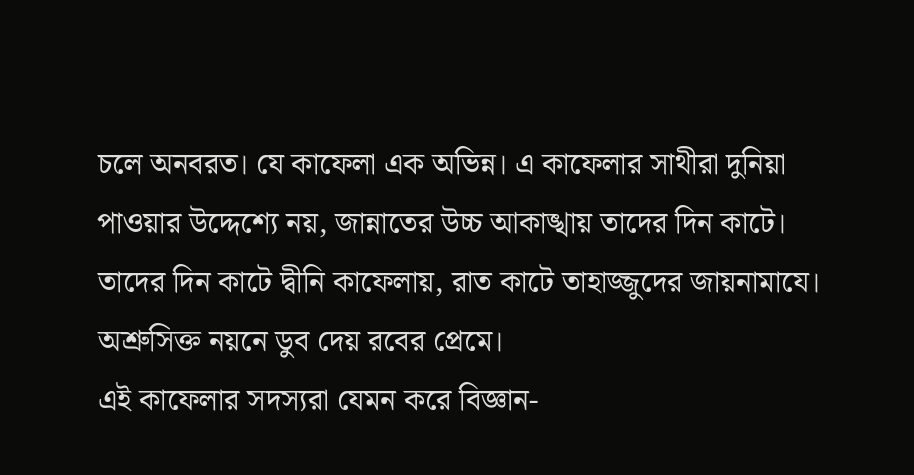চলে অনবরত। যে কাফেলা এক অভিন্ন। এ কাফেলার সাথীরা দুনিয়া পাওয়ার উদ্দেশ্যে নয়, জান্নাতের উচ্চ আকাঙ্খায় তাদের দিন কাটে। তাদের দিন কাটে দ্বীনি কাফেলায়, রাত কাটে তাহাজ্জুদের জায়নামাযে। অশ্রুসিক্ত নয়নে ডুব দেয় রবের প্রেমে।
এই কাফেলার সদস্যরা যেমন করে বিজ্ঞান-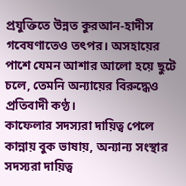প্রযুক্তিতে উন্নত কুরআন-হাদীস গবেষণাতেও তৎপর। অসহায়ের পাশে যেমন আশার আলো হয়ে ছুটে চলে, তেমনি অন্যায়ের বিরুদ্ধেও প্রতিবাদী কণ্ঠ।
কাফেলার সদস্যরা দায়িত্ব পেলে কান্নায় বুক ভাষায়, অন্যান্য সংস্থার সদস্যরা দায়িত্ব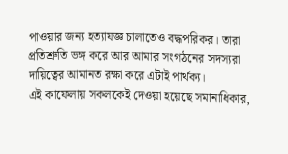পাওয়ার জন্য হত্যাযজ্ঞ চালাতেও বদ্ধপরিকর। তারা প্রতিশ্রুতি ভঙ্গ করে আর আমার সংগঠনের সদস্যরা দায়িত্বের আমানত রক্ষা করে এটাই পার্থক্য।
এই কাফেলায় সকলকেই দেওয়া হয়েছে সমানাধিকার,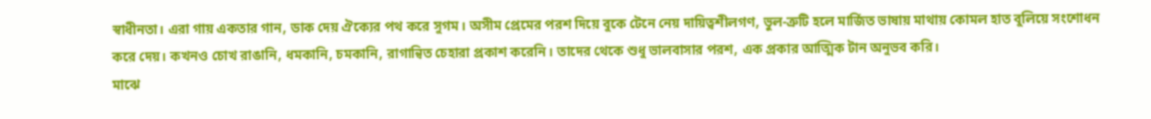স্বাধীনতা। এরা গায় একতার গান, ডাক দেয় ঐক্যের পথ করে সুগম। অসীম প্রেমের পরশ দিয়ে বুকে টেনে নেয় দায়িত্বশীলগণ, ভুল-ত্রুটি হলে মার্জিত ভাষায় মাথায় কোমল হাত বুলিয়ে সংশোধন করে দেয়। কখনও চোখ রাঙানি, ধমকানি, চমকানি, রাগান্বিত চেহারা প্রকাশ করেনি। তাদের থেকে শুধু ভালবাসার পরশ, এক প্রকার আত্মিক টান অনুভব করি।
মাঝে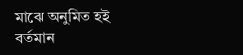মাঝে অনুমিত হই বর্তমান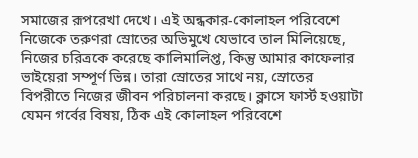সমাজের রূপরেখা দেখে। এই অন্ধকার-কোলাহল পরিবেশে নিজেকে তরুণরা স্রোতের অভিমুখে যেভাবে তাল মিলিয়েছে, নিজের চরিত্রকে করেছে কালিমালিপ্ত, কিন্তু আমার কাফেলার ভাইয়েরা সম্পূর্ণ ভিন্ন। তারা স্রোতের সাথে নয়, স্রোতের বিপরীতে নিজের জীবন পরিচালনা করছে। ক্লাসে ফার্স্ট হওয়াটা যেমন গর্বের বিষয়, ঠিক এই কোলাহল পরিবেশে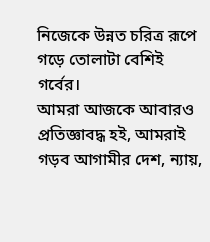নিজেকে উন্নত চরিত্র রূপে গড়ে তোলাটা বেশিই গর্বের।
আমরা আজকে আবারও প্রতিজ্ঞাবদ্ধ হই, আমরাই গড়ব আগামীর দেশ, ন্যায়,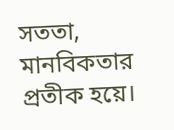সততা, মানবিকতার প্রতীক হয়ে।